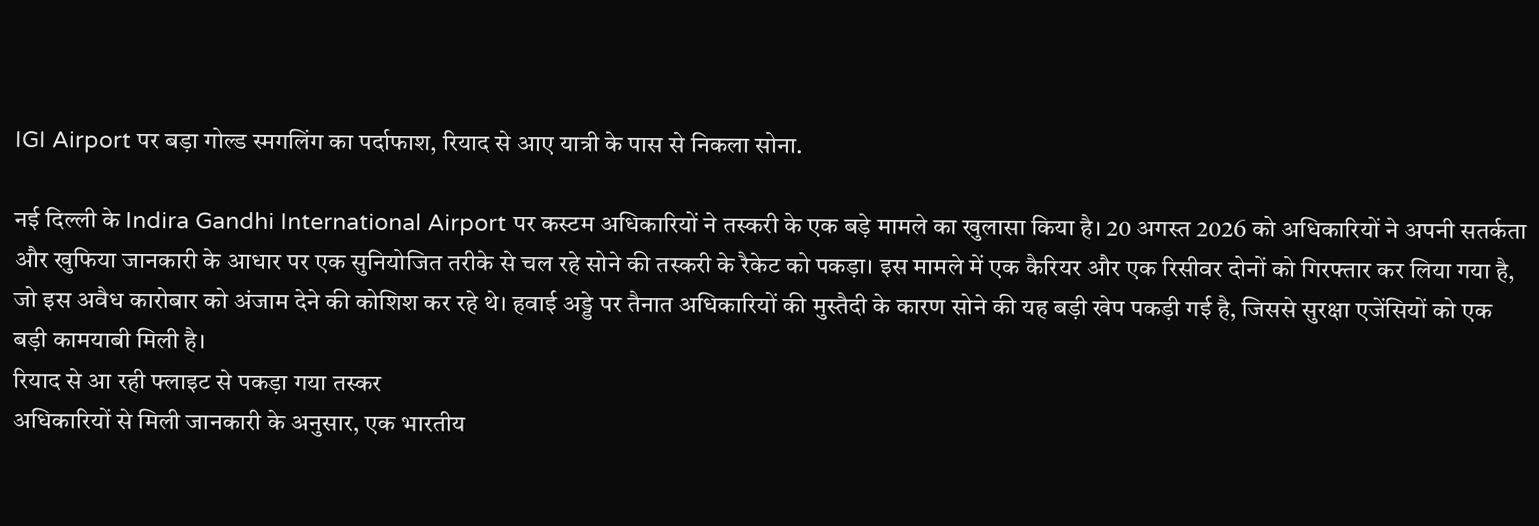IGI Airport पर बड़ा गोल्ड स्मगलिंग का पर्दाफाश, रियाद से आए यात्री के पास से निकला सोना.

नई दिल्ली के Indira Gandhi International Airport पर कस्टम अधिकारियों ने तस्करी के एक बड़े मामले का खुलासा किया है। 20 अगस्त 2026 को अधिकारियों ने अपनी सतर्कता और खुफिया जानकारी के आधार पर एक सुनियोजित तरीके से चल रहे सोने की तस्करी के रैकेट को पकड़ा। इस मामले में एक कैरियर और एक रिसीवर दोनों को गिरफ्तार कर लिया गया है, जो इस अवैध कारोबार को अंजाम देने की कोशिश कर रहे थे। हवाई अड्डे पर तैनात अधिकारियों की मुस्तैदी के कारण सोने की यह बड़ी खेप पकड़ी गई है, जिससे सुरक्षा एजेंसियों को एक बड़ी कामयाबी मिली है।
रियाद से आ रही फ्लाइट से पकड़ा गया तस्कर
अधिकारियों से मिली जानकारी के अनुसार, एक भारतीय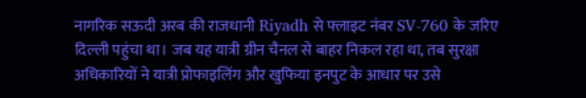नागरिक सऊदी अरब की राजधानी Riyadh से फ्लाइट नंबर SV-760 के जरिए दिल्ली पहुंचा था। जब यह यात्री ग्रीन चैनल से बाहर निकल रहा था, तब सुरक्षा अधिकारियों ने यात्री प्रोफाइलिंग और खुफिया इनपुट के आधार पर उसे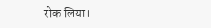रोक लिया।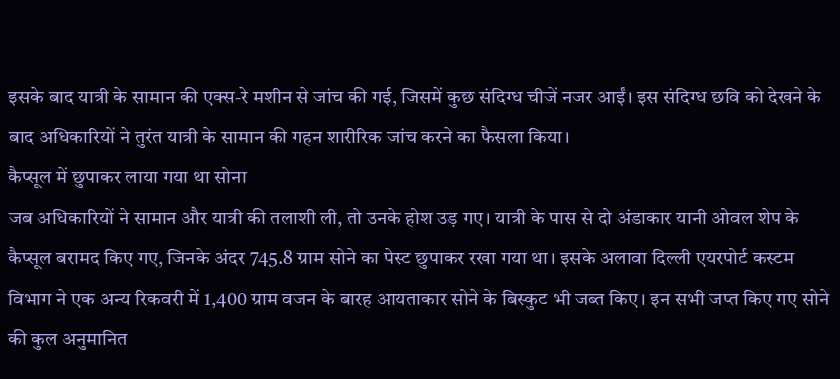इसके बाद यात्री के सामान की एक्स-रे मशीन से जांच की गई, जिसमें कुछ संदिग्ध चीजें नजर आईं। इस संदिग्ध छवि को देखने के बाद अधिकारियों ने तुरंत यात्री के सामान की गहन शारीरिक जांच करने का फैसला किया।
कैप्सूल में छुपाकर लाया गया था सोना
जब अधिकारियों ने सामान और यात्री की तलाशी ली, तो उनके होश उड़ गए। यात्री के पास से दो अंडाकार यानी ओवल शेप के कैप्सूल बरामद किए गए, जिनके अंदर 745.8 ग्राम सोने का पेस्ट छुपाकर रखा गया था। इसके अलावा दिल्ली एयरपोर्ट कस्टम विभाग ने एक अन्य रिकवरी में 1,400 ग्राम वजन के बारह आयताकार सोने के बिस्कुट भी जब्त किए। इन सभी जप्त किए गए सोने की कुल अनुमानित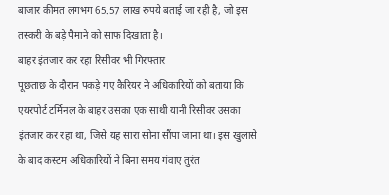बाजार कीमत लगभग 65.57 लाख रुपये बताई जा रही है, जो इस तस्करी के बड़े पैमाने को साफ दिखाता है।
बाहर इंतजार कर रहा रिसीवर भी गिरफ्तार
पूछताछ के दौरान पकड़े गए कैरियर ने अधिकारियों को बताया कि एयरपोर्ट टर्मिनल के बाहर उसका एक साथी यानी रिसीवर उसका इंतजार कर रहा था, जिसे यह सारा सोना सौंपा जाना था। इस खुलासे के बाद कस्टम अधिकारियों ने बिना समय गंवाए तुरंत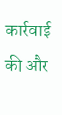कार्रवाई की और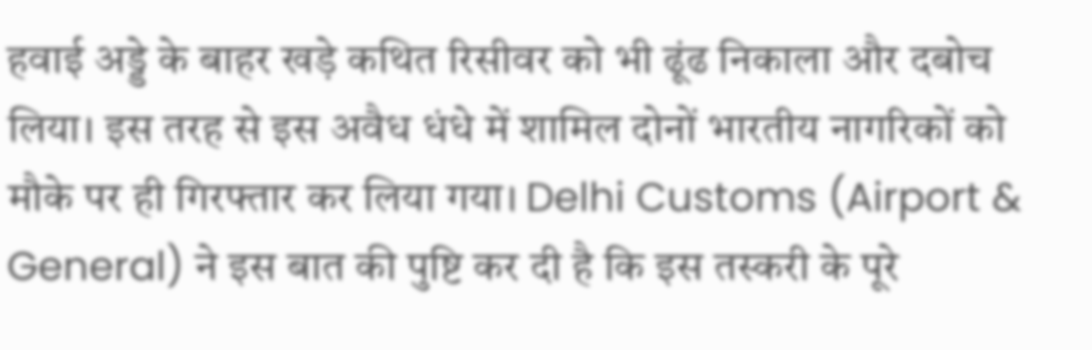हवाई अड्डे के बाहर खड़े कथित रिसीवर को भी ढूंढ निकाला और दबोच लिया। इस तरह से इस अवैध धंधे में शामिल दोनों भारतीय नागरिकों को मौके पर ही गिरफ्तार कर लिया गया। Delhi Customs (Airport & General) ने इस बात की पुष्टि कर दी है कि इस तस्करी के पूरे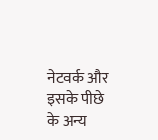नेटवर्क और इसके पीछे के अन्य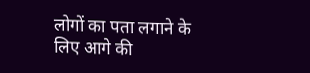लोगों का पता लगाने के लिए आगे की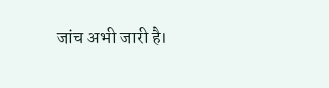जांच अभी जारी है।